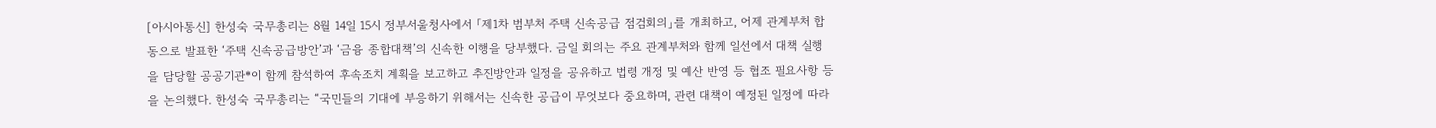[아시아통신] 한성숙 국무총리는 8월 14일 15시 정부서울청사에서 「제1차 범부처 주택 신속공급 점검회의」를 개최하고, 어제 관계부처 합동으로 발표한 ‘주택 신속공급방안’과 ‘금융 종합대책’의 신속한 이행을 당부했다. 금일 회의는 주요 관계부처와 함께 일선에서 대책 실행을 담당할 공공기관*이 함께 참석하여 후속조치 계획을 보고하고 추진방안과 일정을 공유하고 법령 개정 및 예산 반영 등 협조 필요사항 등을 논의했다. 한성숙 국무총리는 “국민들의 기대에 부응하기 위해서는 신속한 공급이 무엇보다 중요하며, 관련 대책이 예정된 일정에 따라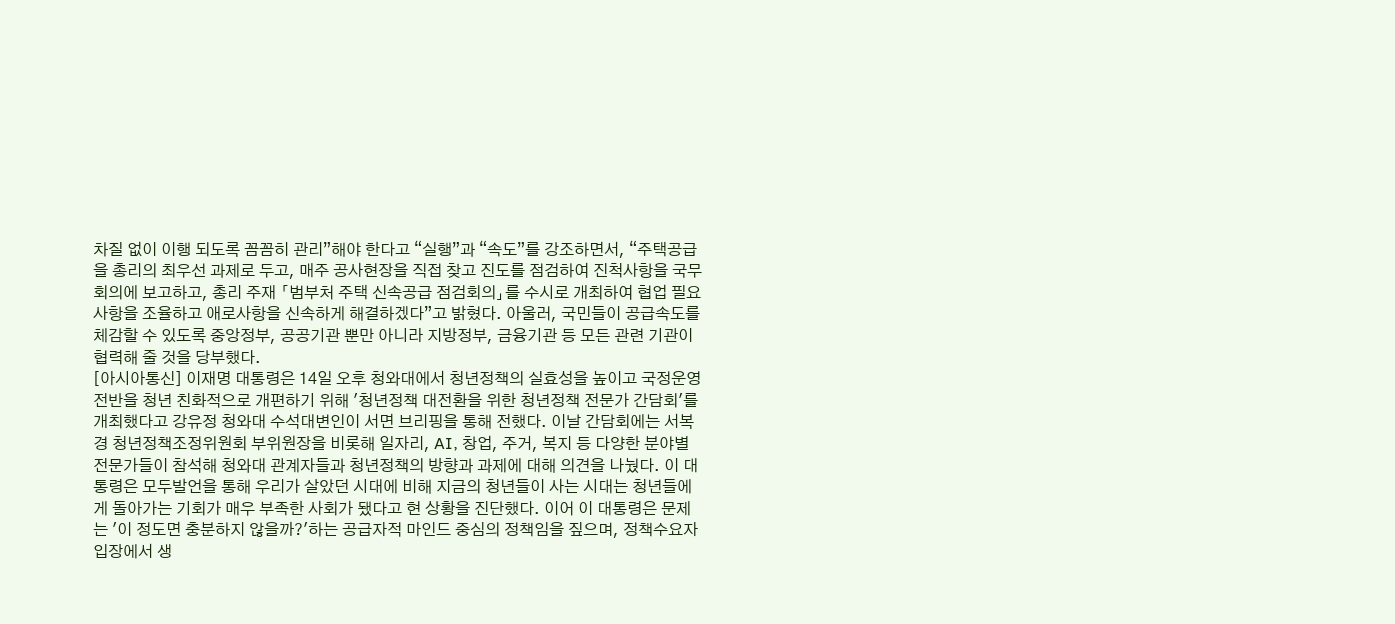차질 없이 이행 되도록 꼼꼼히 관리”해야 한다고 “실행”과 “속도”를 강조하면서, “주택공급을 총리의 최우선 과제로 두고, 매주 공사현장을 직접 찾고 진도를 점검하여 진척사항을 국무회의에 보고하고, 총리 주재 「범부처 주택 신속공급 점검회의」를 수시로 개최하여 협업 필요사항을 조율하고 애로사항을 신속하게 해결하겠다”고 밝혔다. 아울러, 국민들이 공급속도를 체감할 수 있도록 중앙정부, 공공기관 뿐만 아니라 지방정부, 금융기관 등 모든 관련 기관이 협력해 줄 것을 당부했다.
[아시아통신] 이재명 대통령은 14일 오후 청와대에서 청년정책의 실효성을 높이고 국정운영 전반을 청년 친화적으로 개편하기 위해 '청년정책 대전환을 위한 청년정책 전문가 간담회'를 개최했다고 강유정 청와대 수석대변인이 서면 브리핑을 통해 전했다. 이날 간담회에는 서복경 청년정책조정위원회 부위원장을 비롯해 일자리, AI, 창업, 주거, 복지 등 다양한 분야별 전문가들이 참석해 청와대 관계자들과 청년정책의 방향과 과제에 대해 의견을 나눴다. 이 대통령은 모두발언을 통해 우리가 살았던 시대에 비해 지금의 청년들이 사는 시대는 청년들에게 돌아가는 기회가 매우 부족한 사회가 됐다고 현 상황을 진단했다. 이어 이 대통령은 문제는 '이 정도면 충분하지 않을까?'하는 공급자적 마인드 중심의 정책임을 짚으며, 정책수요자 입장에서 생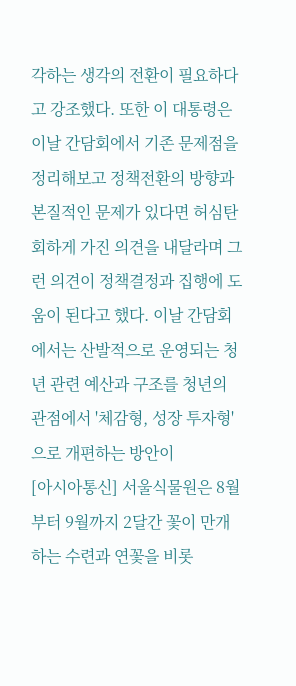각하는 생각의 전환이 필요하다고 강조했다. 또한 이 대통령은 이날 간담회에서 기존 문제점을 정리해보고 정책전환의 방향과 본질적인 문제가 있다면 허심탄회하게 가진 의견을 내달라며 그런 의견이 정책결정과 집행에 도움이 된다고 했다. 이날 간담회에서는 산발적으로 운영되는 청년 관련 예산과 구조를 청년의 관점에서 '체감형, 성장 투자형'으로 개편하는 방안이
[아시아통신] 서울식물원은 8월부터 9월까지 2달간 꽃이 만개하는 수련과 연꽃을 비롯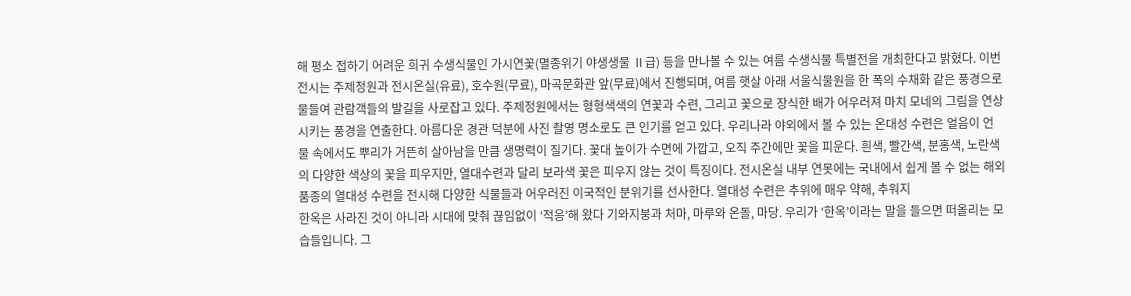해 평소 접하기 어려운 희귀 수생식물인 가시연꽃(멸종위기 야생생물 Ⅱ급) 등을 만나볼 수 있는 여름 수생식물 특별전을 개최한다고 밝혔다. 이번 전시는 주제정원과 전시온실(유료), 호수원(무료), 마곡문화관 앞(무료)에서 진행되며, 여름 햇살 아래 서울식물원을 한 폭의 수채화 같은 풍경으로 물들여 관람객들의 발길을 사로잡고 있다. 주제정원에서는 형형색색의 연꽃과 수련, 그리고 꽃으로 장식한 배가 어우러져 마치 모네의 그림을 연상시키는 풍경을 연출한다. 아름다운 경관 덕분에 사진 촬영 명소로도 큰 인기를 얻고 있다. 우리나라 야외에서 볼 수 있는 온대성 수련은 얼음이 언 물 속에서도 뿌리가 거뜬히 살아남을 만큼 생명력이 질기다. 꽃대 높이가 수면에 가깝고, 오직 주간에만 꽃을 피운다. 흰색, 빨간색, 분홍색, 노란색의 다양한 색상의 꽃을 피우지만, 열대수련과 달리 보라색 꽃은 피우지 않는 것이 특징이다. 전시온실 내부 연못에는 국내에서 쉽게 볼 수 없는 해외 품종의 열대성 수련을 전시해 다양한 식물들과 어우러진 이국적인 분위기를 선사한다. 열대성 수련은 추위에 매우 약해, 추워지
한옥은 사라진 것이 아니라 시대에 맞춰 끊임없이 ‘적응’해 왔다 기와지붕과 처마, 마루와 온돌, 마당. 우리가 ‘한옥’이라는 말을 들으면 떠올리는 모습들입니다. 그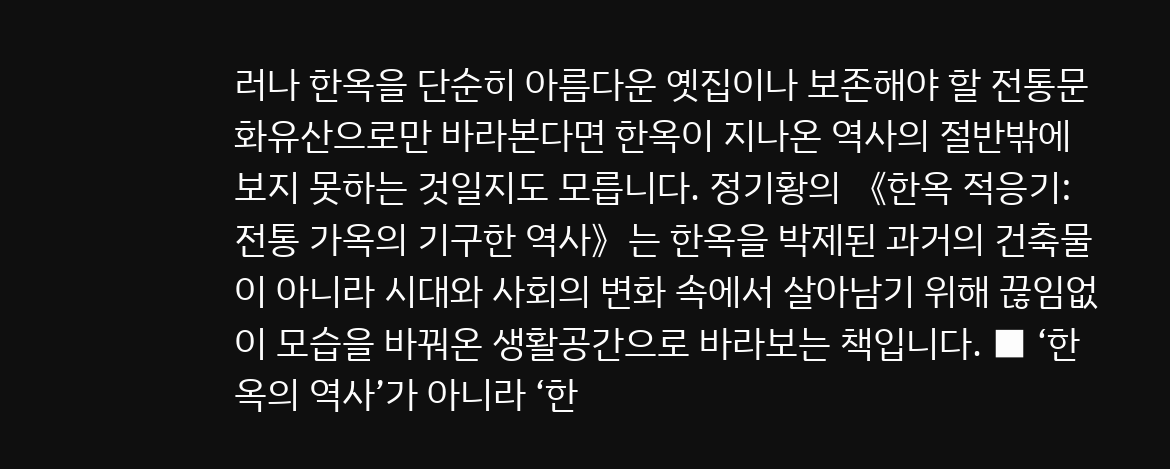러나 한옥을 단순히 아름다운 옛집이나 보존해야 할 전통문화유산으로만 바라본다면 한옥이 지나온 역사의 절반밖에 보지 못하는 것일지도 모릅니다. 정기황의 《한옥 적응기: 전통 가옥의 기구한 역사》는 한옥을 박제된 과거의 건축물이 아니라 시대와 사회의 변화 속에서 살아남기 위해 끊임없이 모습을 바꿔온 생활공간으로 바라보는 책입니다. ■ ‘한옥의 역사’가 아니라 ‘한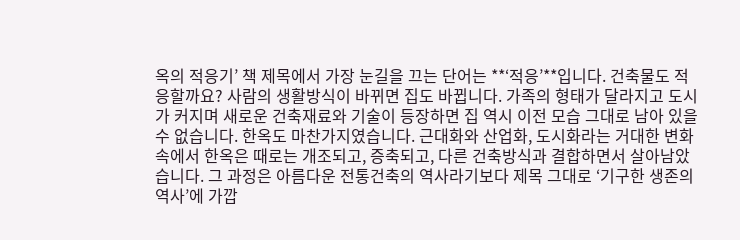옥의 적응기’ 책 제목에서 가장 눈길을 끄는 단어는 **‘적응’**입니다. 건축물도 적응할까요? 사람의 생활방식이 바뀌면 집도 바뀝니다. 가족의 형태가 달라지고 도시가 커지며 새로운 건축재료와 기술이 등장하면 집 역시 이전 모습 그대로 남아 있을 수 없습니다. 한옥도 마찬가지였습니다. 근대화와 산업화, 도시화라는 거대한 변화 속에서 한옥은 때로는 개조되고, 증축되고, 다른 건축방식과 결합하면서 살아남았습니다. 그 과정은 아름다운 전통건축의 역사라기보다 제목 그대로 ‘기구한 생존의 역사’에 가깝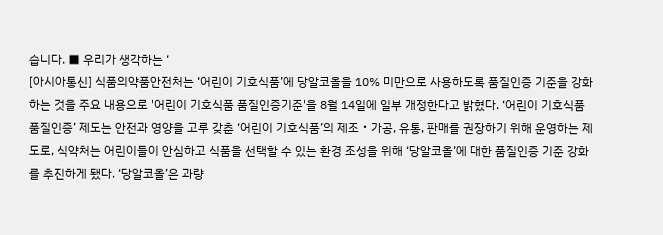습니다. ■ 우리가 생각하는 ‘
[아시아통신] 식품의약품안전처는 ‘어린이 기호식품’에 당알코올을 10% 미만으로 사용하도록 품질인증 기준을 강화하는 것을 주요 내용으로 '어린이 기호식품 품질인증기준'을 8월 14일에 일부 개정한다고 밝혔다. ‘어린이 기호식품 품질인증’ 제도는 안전과 영양을 고루 갖춘 ‘어린이 기호식품’의 제조‧가공, 유통, 판매를 권장하기 위해 운영하는 제도로, 식약처는 어린이들이 안심하고 식품을 선택할 수 있는 환경 조성을 위해 ‘당알코올’에 대한 품질인증 기준 강화를 추진하게 됐다. ‘당알코올’은 과량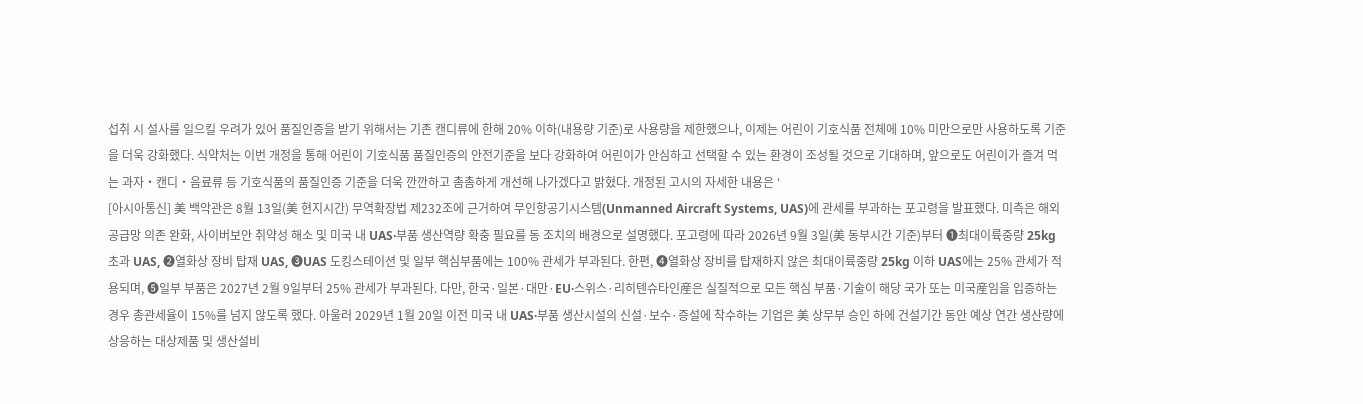섭취 시 설사를 일으킬 우려가 있어 품질인증을 받기 위해서는 기존 캔디류에 한해 20% 이하(내용량 기준)로 사용량을 제한했으나, 이제는 어린이 기호식품 전체에 10% 미만으로만 사용하도록 기준을 더욱 강화했다. 식약처는 이번 개정을 통해 어린이 기호식품 품질인증의 안전기준을 보다 강화하여 어린이가 안심하고 선택할 수 있는 환경이 조성될 것으로 기대하며, 앞으로도 어린이가 즐겨 먹는 과자‧캔디‧음료류 등 기호식품의 품질인증 기준을 더욱 깐깐하고 촘촘하게 개선해 나가겠다고 밝혔다. 개정된 고시의 자세한 내용은 ‘
[아시아통신] 美 백악관은 8월 13일(美 현지시간) 무역확장법 제232조에 근거하여 무인항공기시스템(Unmanned Aircraft Systems, UAS)에 관세를 부과하는 포고령을 발표했다. 미측은 해외 공급망 의존 완화, 사이버보안 취약성 해소 및 미국 내 UAS·부품 생산역량 확충 필요를 동 조치의 배경으로 설명했다. 포고령에 따라 2026년 9월 3일(美 동부시간 기준)부터 ➊최대이륙중량 25kg 초과 UAS, ➋열화상 장비 탑재 UAS, ➌UAS 도킹스테이션 및 일부 핵심부품에는 100% 관세가 부과된다. 한편, ➍열화상 장비를 탑재하지 않은 최대이륙중량 25kg 이하 UAS에는 25% 관세가 적용되며, ➎일부 부품은 2027년 2월 9일부터 25% 관세가 부과된다. 다만, 한국·일본·대만·EU·스위스·리히텐슈타인産은 실질적으로 모든 핵심 부품·기술이 해당 국가 또는 미국産임을 입증하는 경우 총관세율이 15%를 넘지 않도록 했다. 아울러 2029년 1월 20일 이전 미국 내 UAS·부품 생산시설의 신설·보수·증설에 착수하는 기업은 美 상무부 승인 하에 건설기간 동안 예상 연간 생산량에 상응하는 대상제품 및 생산설비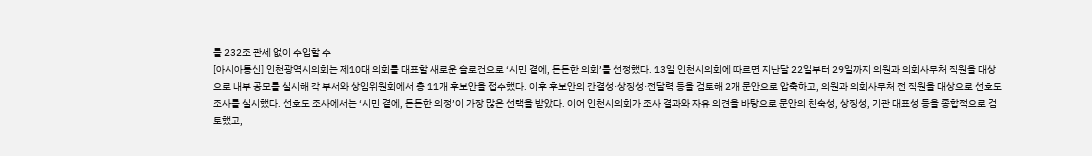를 232조 관세 없이 수입할 수
[아시아통신] 인천광역시의회는 제10대 의회를 대표할 새로운 슬로건으로 ‘시민 곁에, 든든한 의회’를 선정했다. 13일 인천시의회에 따르면 지난달 22일부터 29일까지 의원과 의회사무처 직원을 대상으로 내부 공모를 실시해 각 부서와 상임위원회에서 총 11개 후보안을 접수했다. 이후 후보안의 간결성·상징성·전달력 등을 검토해 2개 문안으로 압축하고, 의원과 의회사무처 전 직원을 대상으로 선호도 조사를 실시했다. 선호도 조사에서는 ‘시민 곁에, 든든한 의정’이 가장 많은 선택을 받았다. 이어 인천시의회가 조사 결과와 자유 의견을 바탕으로 문안의 친숙성, 상징성, 기관 대표성 등을 종합적으로 검토했고,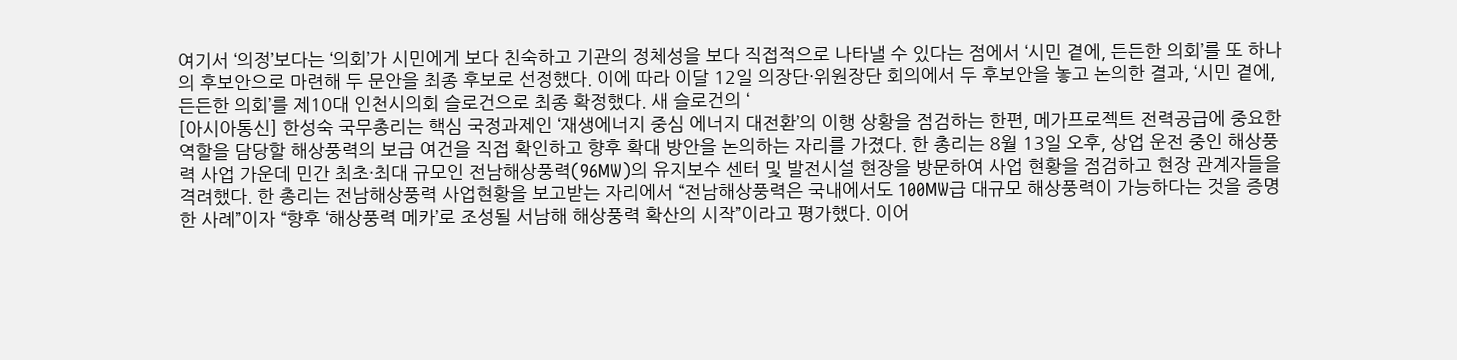여기서 ‘의정’보다는 ‘의회’가 시민에게 보다 친숙하고 기관의 정체성을 보다 직접적으로 나타낼 수 있다는 점에서 ‘시민 곁에, 든든한 의회’를 또 하나의 후보안으로 마련해 두 문안을 최종 후보로 선정했다. 이에 따라 이달 12일 의장단·위원장단 회의에서 두 후보안을 놓고 논의한 결과, ‘시민 곁에, 든든한 의회’를 제10대 인천시의회 슬로건으로 최종 확정했다. 새 슬로건의 ‘
[아시아통신] 한성숙 국무총리는 핵심 국정과제인 ‘재생에너지 중심 에너지 대전환’의 이행 상황을 점검하는 한편, 메가프로젝트 전력공급에 중요한 역할을 담당할 해상풍력의 보급 여건을 직접 확인하고 향후 확대 방안을 논의하는 자리를 가졌다. 한 총리는 8월 13일 오후, 상업 운전 중인 해상풍력 사업 가운데 민간 최초·최대 규모인 전남해상풍력(96MW)의 유지보수 센터 및 발전시설 현장을 방문하여 사업 현황을 점검하고 현장 관계자들을 격려했다. 한 총리는 전남해상풍력 사업현황을 보고받는 자리에서 “전남해상풍력은 국내에서도 100MW급 대규모 해상풍력이 가능하다는 것을 증명한 사례”이자 “향후 ‘해상풍력 메카’로 조성될 서남해 해상풍력 확산의 시작”이라고 평가했다. 이어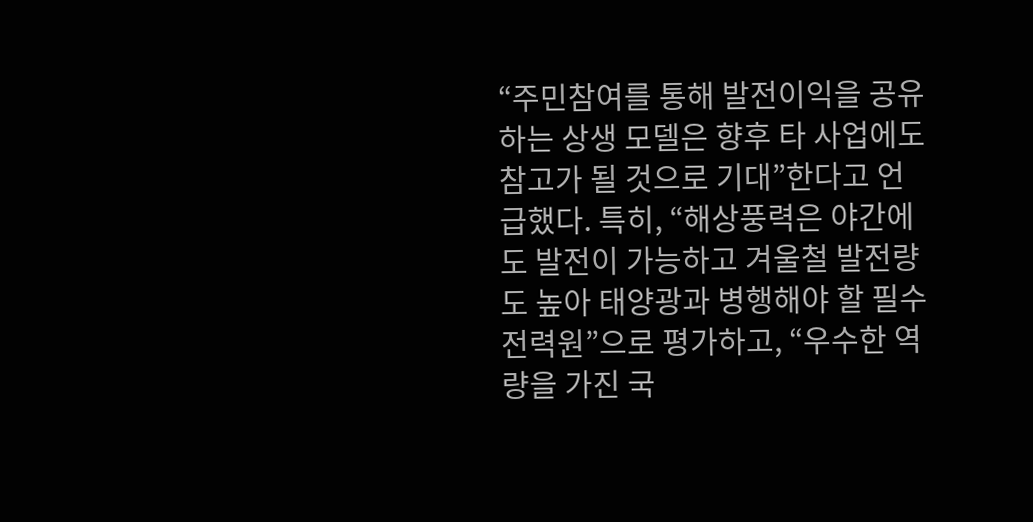“주민참여를 통해 발전이익을 공유하는 상생 모델은 향후 타 사업에도 참고가 될 것으로 기대”한다고 언급했다. 특히, “해상풍력은 야간에도 발전이 가능하고 겨울철 발전량도 높아 태양광과 병행해야 할 필수전력원”으로 평가하고, “우수한 역량을 가진 국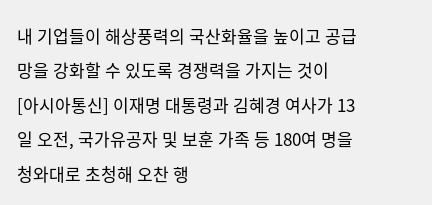내 기업들이 해상풍력의 국산화율을 높이고 공급망을 강화할 수 있도록 경쟁력을 가지는 것이
[아시아통신] 이재명 대통령과 김혜경 여사가 13일 오전, 국가유공자 및 보훈 가족 등 180여 명을 청와대로 초청해 오찬 행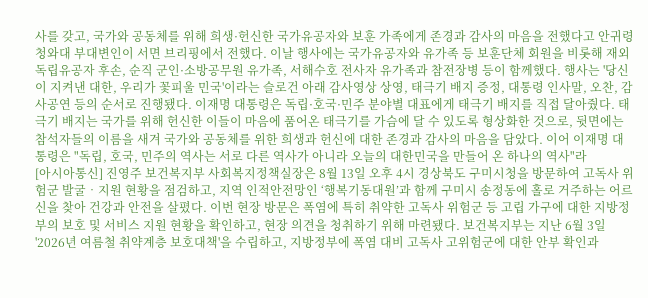사를 갖고, 국가와 공동체를 위해 희생·헌신한 국가유공자와 보훈 가족에게 존경과 감사의 마음을 전했다고 안귀령 청와대 부대변인이 서면 브리핑에서 전했다. 이날 행사에는 국가유공자와 유가족 등 보훈단체 회원을 비롯해 재외 독립유공자 후손, 순직 군인·소방공무원 유가족, 서해수호 전사자 유가족과 참전장병 등이 함께했다. 행사는 '당신이 지켜낸 대한, 우리가 꽃피울 민국'이라는 슬로건 아래 감사영상 상영, 태극기 배지 증정, 대통령 인사말, 오찬, 감사공연 등의 순서로 진행됐다. 이재명 대통령은 독립·호국·민주 분야별 대표에게 태극기 배지를 직접 달아줬다. 태극기 배지는 국가를 위해 헌신한 이들이 마음에 품어온 태극기를 가슴에 달 수 있도록 형상화한 것으로, 뒷면에는 참석자들의 이름을 새겨 국가와 공동체를 위한 희생과 헌신에 대한 존경과 감사의 마음을 담았다. 이어 이재명 대통령은 "독립, 호국, 민주의 역사는 서로 다른 역사가 아니라 오늘의 대한민국을 만들어 온 하나의 역사"라
[아시아통신] 진영주 보건복지부 사회복지정책실장은 8월 13일 오후 4시 경상북도 구미시청을 방문하여 고독사 위험군 발굴‧지원 현황을 점검하고, 지역 인적안전망인 ‘행복기동대원’과 함께 구미시 송정동에 홀로 거주하는 어르신을 찾아 건강과 안전을 살폈다. 이번 현장 방문은 폭염에 특히 취약한 고독사 위험군 등 고립 가구에 대한 지방정부의 보호 및 서비스 지원 현황을 확인하고, 현장 의견을 청취하기 위해 마련됐다. 보건복지부는 지난 6월 3일 '2026년 여름철 취약계층 보호대책'을 수립하고, 지방정부에 폭염 대비 고독사 고위험군에 대한 안부 확인과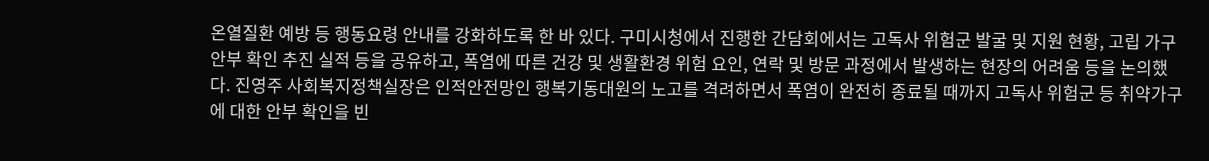온열질환 예방 등 행동요령 안내를 강화하도록 한 바 있다. 구미시청에서 진행한 간담회에서는 고독사 위험군 발굴 및 지원 현황, 고립 가구 안부 확인 추진 실적 등을 공유하고, 폭염에 따른 건강 및 생활환경 위험 요인, 연락 및 방문 과정에서 발생하는 현장의 어려움 등을 논의했다. 진영주 사회복지정책실장은 인적안전망인 행복기동대원의 노고를 격려하면서 폭염이 완전히 종료될 때까지 고독사 위험군 등 취약가구에 대한 안부 확인을 빈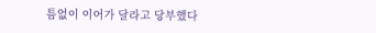틈없이 이어가 달라고 당부했다